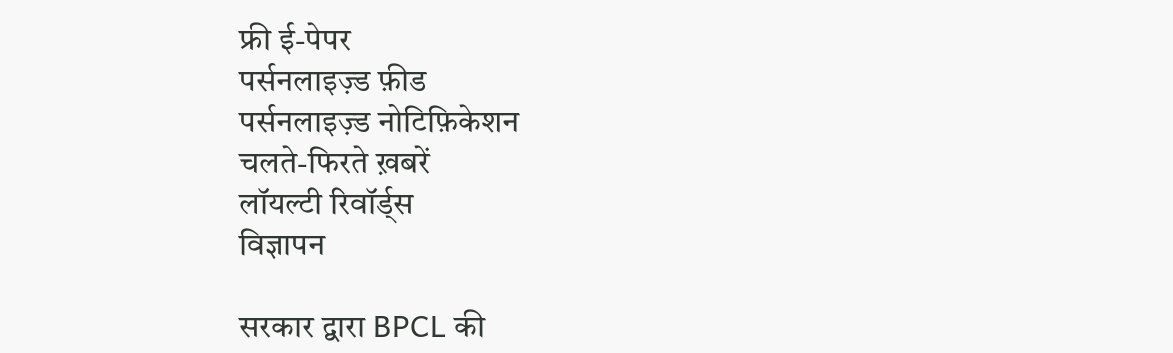फ्री ई-पेपर
पर्सनलाइज़्ड फ़ीड
पर्सनलाइज़्ड नोटिफ़िकेशन
चलते-फिरते ख़बरें
लॉयल्टी रिवॉर्ड्स
विज्ञापन

सरकार द्वारा BPCL की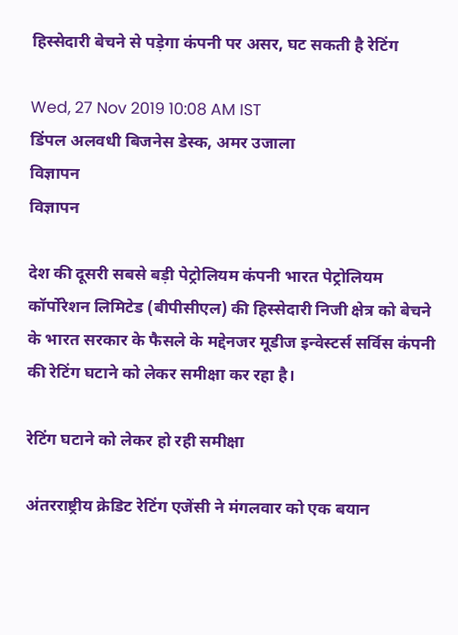हिस्सेदारी बेचने से पड़ेगा कंपनी पर असर, घट सकती है रेटिंग

Wed, 27 Nov 2019 10:08 AM IST
डिंपल अलवधी बिजनेस डेस्क, अमर उजाला
विज्ञापन
विज्ञापन

देश की दूसरी सबसे बड़ी पेट्रोलियम कंपनी भारत पेट्रोलियम कॉर्पोरेशन लिमिटेड (बीपीसीएल) की हिस्सेदारी निजी क्षेत्र को बेचने के भारत सरकार के फैसले के मद्देनजर मूडीज इन्वेस्टर्स सर्विस कंपनी की रेटिंग घटाने को लेकर समीक्षा कर रहा है।

रेटिंग घटाने को लेकर हो रही समीक्षा

अंतरराष्ट्रीय क्रेडिट रेटिंग एजेंसी ने मंगलवार को एक बयान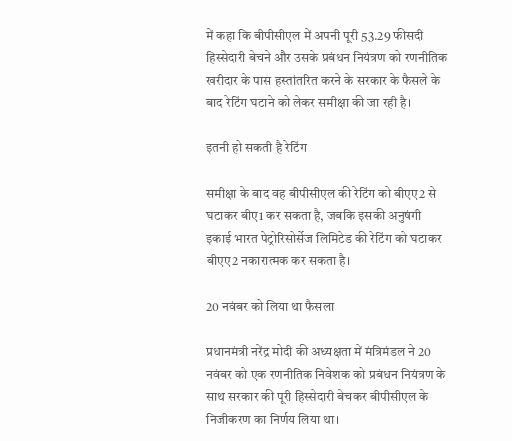में कहा कि बीपीसीएल में अपनी पूरी 53.29 फीसदी हिस्सेदारी बेचने और उसके प्रबंधन नियंत्रण को रणनीतिक खरीदार के पास हस्तांतरित करने के सरकार के फैसले के बाद रेटिंग घटाने को लेकर समीक्षा की जा रही है।

इतनी हो सकती है रेटिंग

समीक्षा के बाद वह बीपीसीएल की रेटिंग को बीएए2 से घटाकर बीए1 कर सकता है, जबकि इसकी अनुषंगी इकाई भारत पेट्रोरिसोर्सेज लिमिटेड की रेटिंग को घटाकर बीएए2 नकारात्मक कर सकता है।

20 नवंबर को लिया था फैसला

प्रधानमंत्री नरेंद्र मोदी की अध्यक्षता में मंत्रिमंडल ने 20 नवंबर को एक रणनीतिक निवेशक को प्रबंधन नियंत्रण के साथ सरकार की पूरी हिस्सेदारी बेचकर बीपीसीएल के निजीकरण का निर्णय लिया था।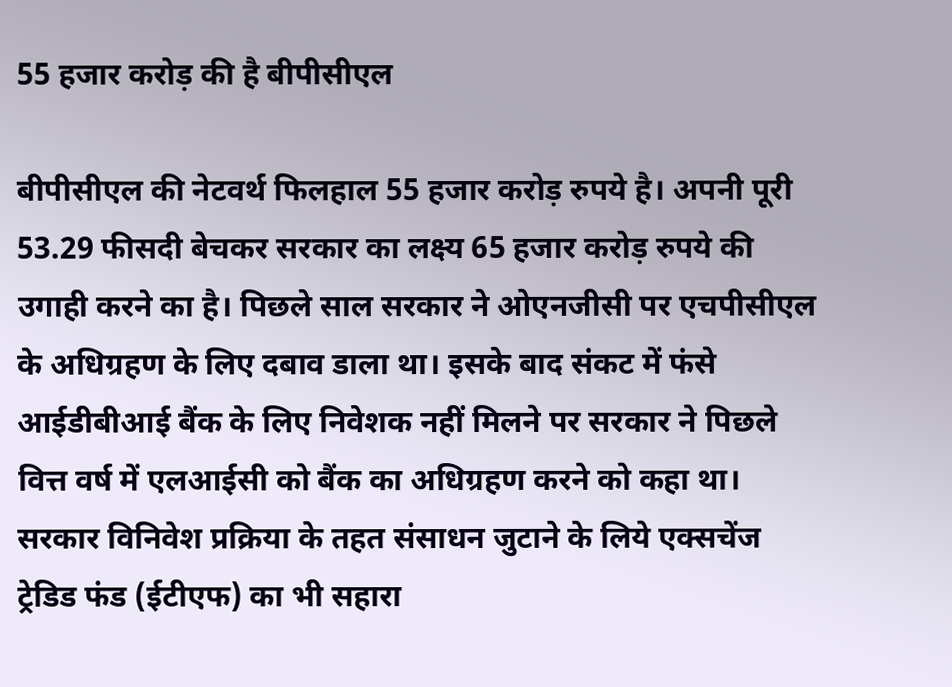55 हजार करोड़ की है बीपीसीएल

बीपीसीएल की नेटवर्थ फिलहाल 55 हजार करोड़ रुपये है। अपनी पूरी 53.29 फीसदी बेचकर सरकार का लक्ष्य 65 हजार करोड़ रुपये की उगाही करने का है। पिछले साल सरकार ने ओएनजीसी पर एचपीसीएल के अधिग्रहण के लिए दबाव डाला था। इसके बाद संकट में फंसे आईडीबीआई बैंक के लिए निवेशक नहीं मिलने पर सरकार ने पिछले वित्त वर्ष में एलआईसी को बैंक का अधिग्रहण करने को कहा था। सरकार विनिवेश प्रक्रिया के तहत संसाधन जुटाने के लिये एक्सचेंज ट्रेडिड फंड (ईटीएफ) का भी सहारा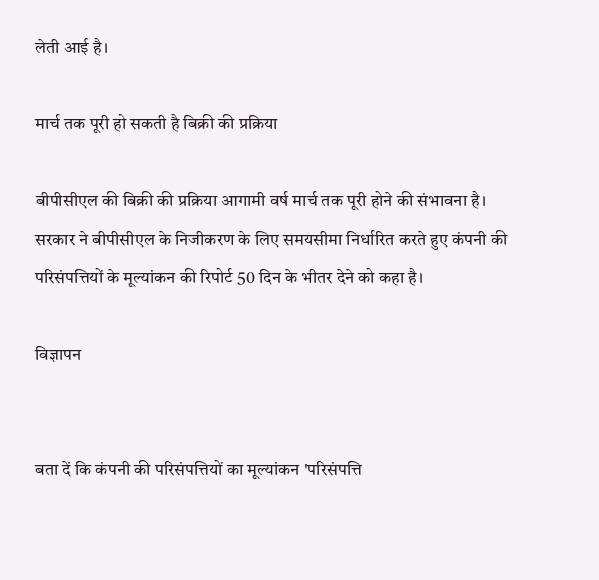लेती आई है।

मार्च तक पूरी हो सकती है बिक्री की प्रक्रिया

बीपीसीएल की बिक्री की प्रक्रिया आगामी वर्ष मार्च तक पूरी होने की संभावना है। सरकार ने बीपीसीएल के निजीकरण के लिए समयसीमा निर्धारित करते हुए कंपनी की परिसंपत्तियों के मूल्यांकन की रिपोर्ट 50 दिन के भीतर देने को कहा है।

विज्ञापन


बता दें कि कंपनी की परिसंपत्तियों का मूल्यांकन 'परिसंपत्ति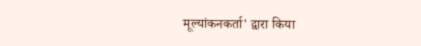मूल्यांकनकर्ता' द्वारा किया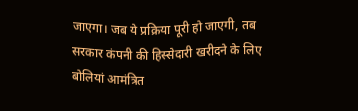जाएगा। जब ये प्रक्रिया पूरी हो जाएगी, तब सरकार कंपनी की हिस्सेदारी खरीदने के लिए बोलियां आमंत्रित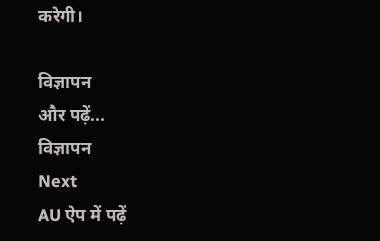करेगी।

विज्ञापन
और पढ़ें...
विज्ञापन
Next
AU ऐप में पढ़ें